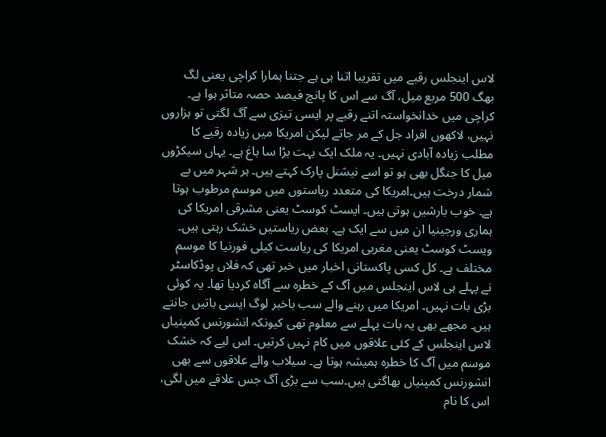لاس اینجلس رقبے میں تقریبا اتنا ہی ہے جتنا ہمارا کراچی یعنی لگ بھگ 500 مربع میل، آگ سے اس کا پانچ فیصد حصہ متاثر ہوا ہے۔ کراچی میں خدانخواستہ اتنے رقبے پر ایسی تیزی سے آگ لگتی تو ہزاروں نہیں، لاکھوں افراد جل کے مر جاتے لیکن امریکا میں زیادہ رقبے کا مطلب زیادہ آبادی نہیں۔ یہ ملک ایک بہت بڑا سا باغ ہے۔ یہاں سیکڑوں میل کا جنگل بھی ہو تو اسے نیشنل پارک کہتے ہیں۔ ہر شہر میں بے شمار درخت ہیں۔امریکا کی متعدد ریاستوں میں موسم مرطوب ہوتا ہے۔ خوب بارشیں ہوتی ہیں۔ ایسٹ کوسٹ یعنی مشرقی امریکا کی ہماری ورجینیا ان میں سے ایک ہے۔ بعض ریاستیں خشک رہتی ہیں۔ ویسٹ کوسٹ یعنی مغربی امریکا کی ریاست کیلی فورنیا کا موسم مختلف ہے۔ کل کسی پاکستانی اخبار میں خبر تھی کہ فلاں پوڈکاسٹر نے پہلے ہی لاس اینجلس میں آگ کے خطرہ سے آگاہ کردیا تھا۔ یہ کوئی بڑی بات نہیں۔ امریکا میں رہنے والے سب باخبر لوگ ایسی باتیں جانتے ہیں۔ مجھے بھی یہ بات پہلے سے معلوم تھی کیونکہ انشورنس کمپنیاں لاس اینجلس کے کئی علاقوں میں کام نہیں کرتیں۔ اس لیے کہ خشک موسم میں آگ کا خطرہ ہمیشہ ہوتا ہے۔ سیلاب والے علاقوں سے بھی انشورنس کمپنیاں بھاگتی ہیں۔سب سے بڑی آگ جس علاقے میں لگی، اس کا نام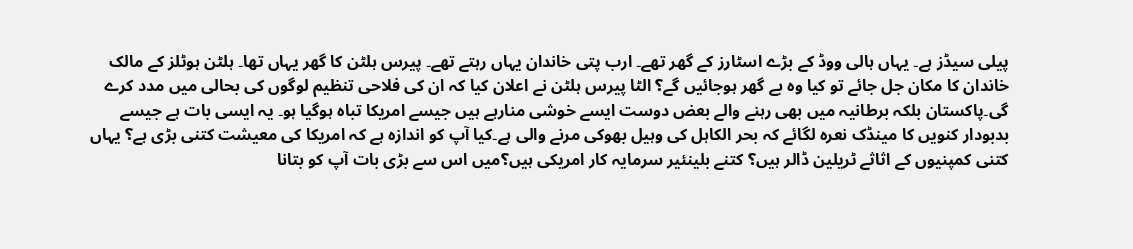پیلی سیڈز ہے۔ یہاں ہالی ووڈ کے بڑے اسٹارز کے گھر تھے۔ ارب پتی خاندان یہاں رہتے تھے۔ پیرس ہلٹن کا گھر یہاں تھا۔ ہلٹن ہوٹلز کے مالک خاندان کا مکان جل جائے تو کیا وہ بے گھر ہوجائیں گے؟ الٹا پیرس ہلٹن نے اعلان کیا کہ ان کی فلاحی تنظیم لوگوں کی بحالی میں مدد کرے گی۔پاکستان بلکہ برطانیہ میں بھی رہنے والے بعض دوست ایسے خوشی منارہے ہیں جیسے امریکا تباہ ہوگیا ہو۔ یہ ایسی بات ہے جیسے بدبودار کنویں کا مینڈک نعرہ لگائے کہ بحر الکاہل کی وہیل بھوکی مرنے والی ہے۔کیا آپ کو اندازہ ہے کہ امریکا کی معیشت کتنی بڑی ہے؟ یہاں کتنی کمپنیوں کے اثاثے ٹریلین ڈالر ہیں؟ کتنے بلینئیر سرمایہ کار امریکی ہیں؟میں اس سے بڑی بات آپ کو بتانا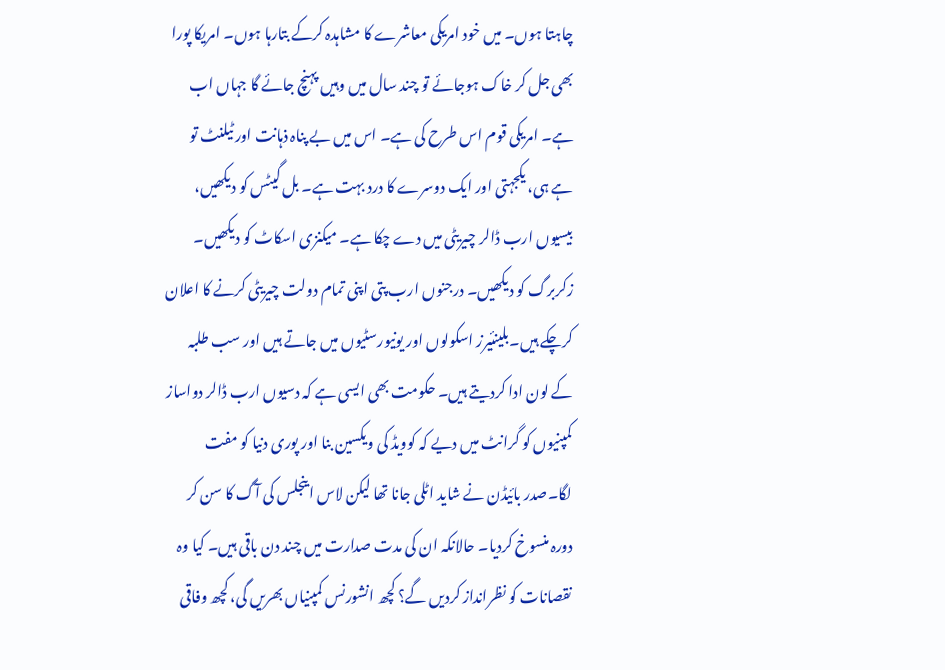چاہتا ہوں۔ میں خود امریکی معاشرے کا مشاہدہ کرکے بتارہا ہوں۔ امریکا پورا بھی جل کر خاک ہوجائے تو چند سال میں وہیں پہنچ جائے گا جہاں اب ہے۔ امریکی قوم اس طرح کی ہے۔ اس میں بے پناہ ذہانت اور ٹیلنٹ تو ہے ہی، یکجہتی اور ایک دوسرے کا درد بہت ہے۔ بل گیٹس کو دیکھیں، بیسیوں ارب ڈالر چیریٹی میں دے چکا ہے۔ میکنزی اسکاٹ کو دیکھیں۔ زکربرگ کو دیکھیں۔ درجنوں ارب پتی اپنی تمام دولت چیریٹی کرنے کا اعلان کرچکے ہیں۔بلینئیرز اسکولوں اور یونیورسٹیوں میں جاتے ہیں اور سب طلبہ کے لون ادا کردیتے ہیں۔ حکومت بھی ایسی ہے کہ دسیوں ارب ڈالر دواساز کمپنیوں کو گرانٹ میں دیے کہ کوویڈ کی ویکسین بنا اور پوری دنیا کو مفت لگا۔صدر بائیڈن نے شاید اٹلی جانا تھا لیکن لاس اینجلس کی آگ کا سن کر دورہ منسوخ کردیا۔ حالانکہ ان کی مدت صدارت میں چند دن باقی ہیں۔ کیا وہ نقصانات کو نظرانداز کردیں گے؟ کچھ انشورنس کمپنیاں بھریں گی، کچھ وفاقی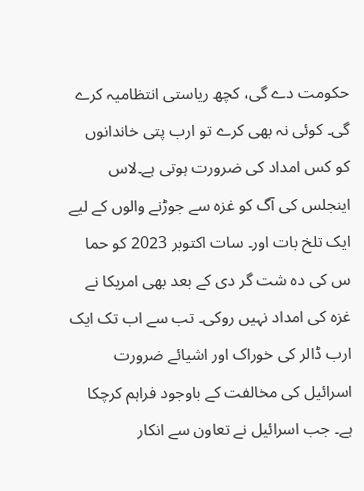حکومت دے گی، کچھ ریاستی انتظامیہ کرے گی۔ کوئی نہ بھی کرے تو ارب پتی خاندانوں کو کس امداد کی ضرورت ہوتی ہے۔لاس اینجلس کی آگ کو غزہ سے جوڑنے والوں کے لیے ایک تلخ بات اور۔ سات اکتوبر 2023 کو حما س کی دہ شت گر دی کے بعد بھی امریکا نے غزہ کی امداد نہیں روکی۔ تب سے اب تک ایک ارب ڈالر کی خوراک اور اشیائے ضرورت اسرائیل کی مخالفت کے باوجود فراہم کرچکا ہے۔ جب اسرائیل نے تعاون سے انکار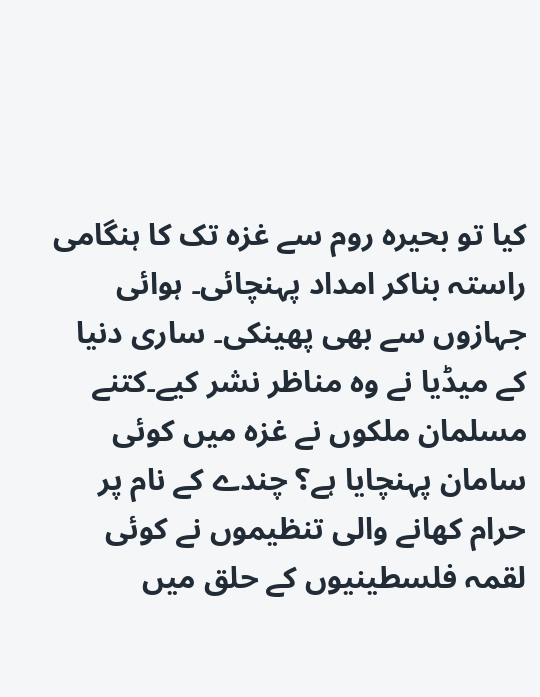کیا تو بحیرہ روم سے غزہ تک کا ہنگامی راستہ بناکر امداد پہنچائی۔ ہوائی جہازوں سے بھی پھینکی۔ ساری دنیا کے میڈیا نے وہ مناظر نشر کیے۔کتنے مسلمان ملکوں نے غزہ میں کوئی سامان پہنچایا ہے؟ چندے کے نام پر حرام کھانے والی تنظیموں نے کوئی لقمہ فلسطینیوں کے حلق میں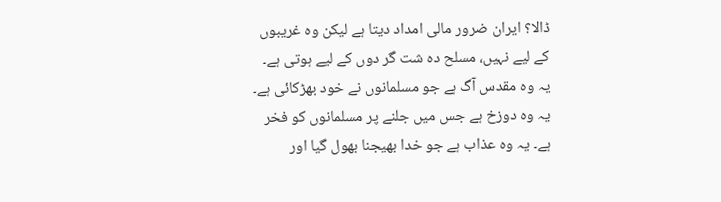ڈالا؟ ایران ضرور مالی امداد دیتا ہے لیکن وہ غریبوں کے لیے نہیں، مسلح دہ شت گر دوں کے لیے ہوتی ہے۔ یہ وہ مقدس آگ ہے جو مسلمانوں نے خود بھڑکائی ہے۔ یہ وہ دوزخ ہے جس میں جلنے پر مسلمانوں کو فخر ہے۔ یہ وہ عذاب ہے جو خدا بھیجنا بھول گیا اور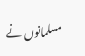مسلمانوں نے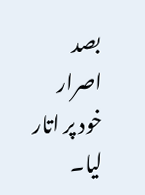بصد اصرار خود پر اتار لیا۔